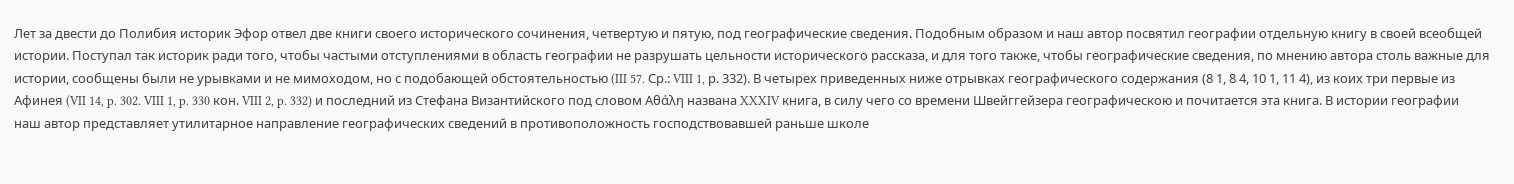Лет за двести до Полибия историк Эфор отвел две книги своего исторического сочинения, четвертую и пятую, под географические сведения. Подобным образом и наш автор посвятил географии отдельную книгу в своей всеобщей истории. Поступал так историк ради того, чтобы частыми отступлениями в область географии не разрушать цельности исторического рассказа, и для того также, чтобы географические сведения, по мнению автора столь важные для истории, сообщены были не урывками и не мимоходом, но с подобающей обстоятельностью (III 57. Ср.: VIII 1, р. 332). В четырех приведенных ниже отрывках географического содержания (8 1, 8 4, 10 1, 11 4), из коих три первые из Афинея (VII 14, p. 302. VIII 1, p. 330 кон. VIII 2, p. 332) и последний из Стефана Византийского под словом Αθάλη названа XXXIV книга, в силу чего со времени Швейггейзера географическою и почитается эта книга. В истории географии наш автор представляет утилитарное направление географических сведений в противоположность господствовавшей раньше школе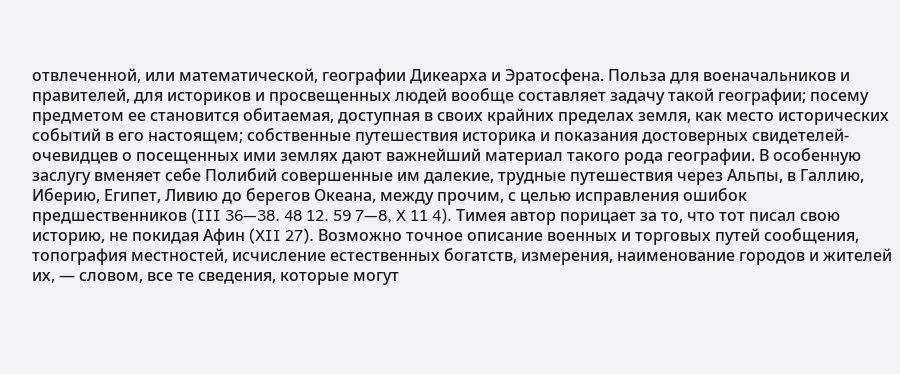отвлеченной, или математической, географии Дикеарха и Эратосфена. Польза для военачальников и правителей, для историков и просвещенных людей вообще составляет задачу такой географии; посему предметом ее становится обитаемая, доступная в своих крайних пределах земля, как место исторических событий в его настоящем; собственные путешествия историка и показания достоверных свидетелей-очевидцев о посещенных ими землях дают важнейший материал такого рода географии. В особенную заслугу вменяет себе Полибий совершенные им далекие, трудные путешествия через Альпы, в Галлию, Иберию, Египет, Ливию до берегов Океана, между прочим, с целью исправления ошибок предшественников (III 36—38. 48 12. 59 7—8, X 11 4). Тимея автор порицает за то, что тот писал свою историю, не покидая Афин (XII 27). Возможно точное описание военных и торговых путей сообщения, топография местностей, исчисление естественных богатств, измерения, наименование городов и жителей их, — словом, все те сведения, которые могут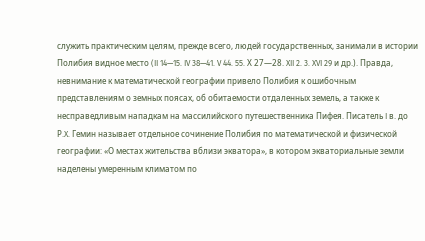служить практическим целям, прежде всего, людей государственных, занимали в истории Полибия видное место (II 14—15. IV 38—41. V 44. 55. Х 27—28. XII 2. 3. XVI 29 и др.). Правда, невнимание к математической географии привело Полибия к ошибочным представлениям о земных поясах, об обитаемости отдаленных земель, а также к несправедливым нападкам на массилийского путешественника Пифея. Писатель I в. до Р.X. Гемин называет отдельное сочинение Полибия по математической и физической географии: «О местах жительства вблизи экватора», в котором экваториальные земли наделены умеренным климатом по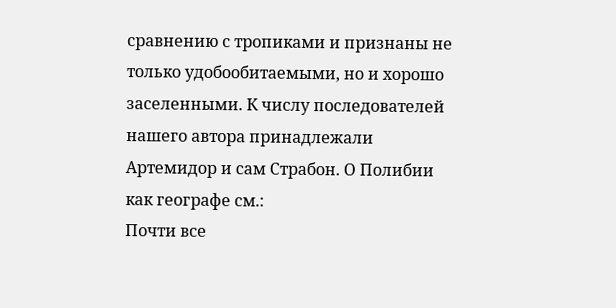сравнению с тропиками и признаны не только удобообитаемыми, но и хорошо заселенными. К числу последователей нашего автора принадлежали Артемидор и сам Страбон. О Полибии как географе см.:
Почти все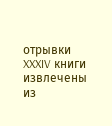отрывки XXXIV книги извлечены из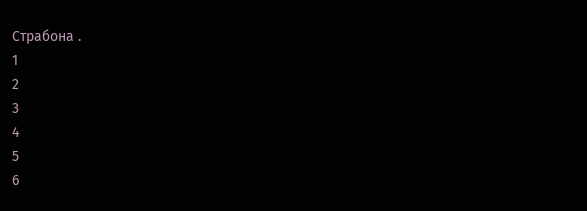Страбона .
1
2
3
4
5
6